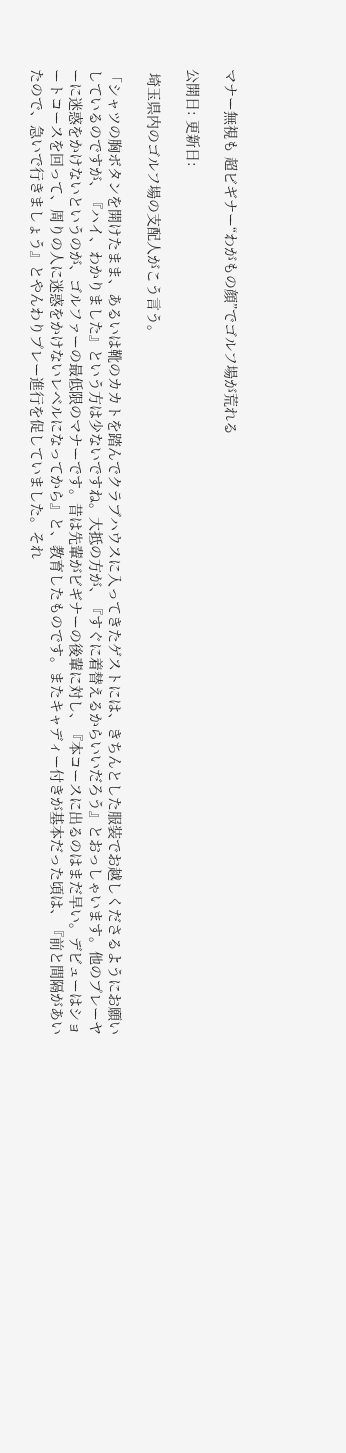マナー無視も 超ビギナー“わがもの顔”でゴルフ場が荒れる

公開日: 更新日:

 埼玉県内のゴルフ場の支配人がこう言う。

「シャツの胸ボタンを開けたまま、あるいは靴のカカトを踏んでクラブハウスに入ってきたゲストには、きちんとした服装でお越しくださるようにお願いしているのですが、『ハイ、わかりました』という方は少ないですね。大抵の方が、『すぐに着替えるからいいだろう』とおっしゃいます。他のプレーヤーに迷惑をかけないというのが、ゴルファーの最低限のマナーです。昔は先輩がビギナーの後輩に対し、『本コースに出るのはまだ早い。デビューはショートコースを回って、周りの人に迷惑をかけないレベルになってから』と、教育したものです。またキャディー付きが基本だった頃は、『前と間隔があいたので、急いで行きましょう』とやんわりプレー進行を促していました。それ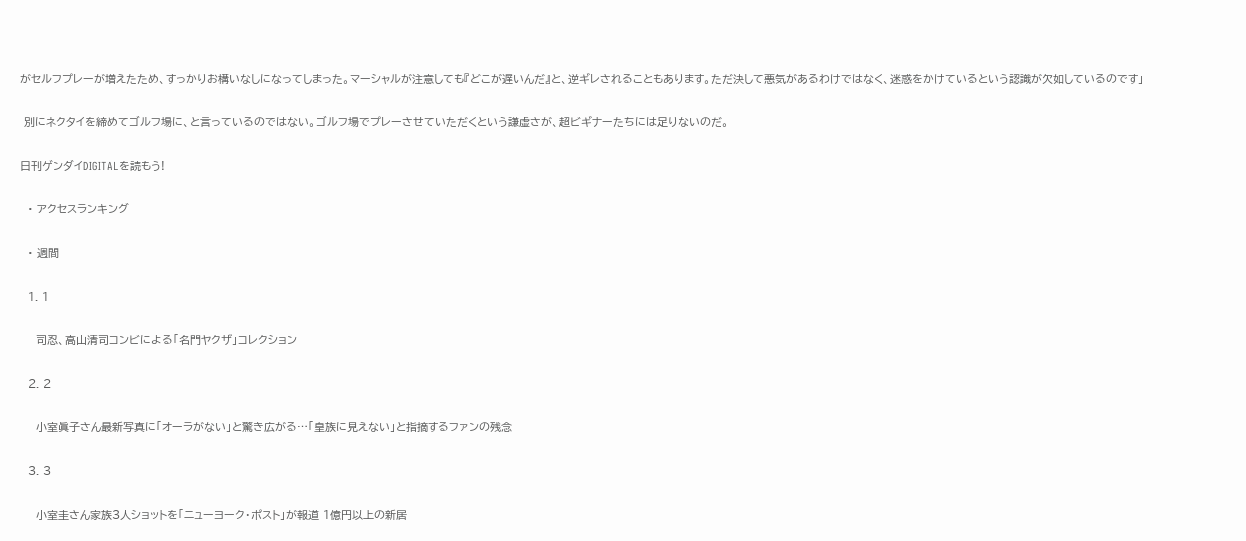がセルフプレーが増えたため、すっかりお構いなしになってしまった。マーシャルが注意しても『どこが遅いんだ』と、逆ギレされることもあります。ただ決して悪気があるわけではなく、迷惑をかけているという認識が欠如しているのです」

 別にネクタイを締めてゴルフ場に、と言っているのではない。ゴルフ場でプレーさせていただくという謙虚さが、超ビギナーたちには足りないのだ。

日刊ゲンダイDIGITALを読もう!

  • アクセスランキング

  • 週間

  1. 1

    司忍、高山清司コンビによる「名門ヤクザ」コレクション

  2. 2

    小室眞子さん最新写真に「オーラがない」と驚き広がる…「皇族に見えない」と指摘するファンの残念

  3. 3

    小室圭さん家族3人ショットを「ニューヨーク・ポスト」が報道 1億円以上の新居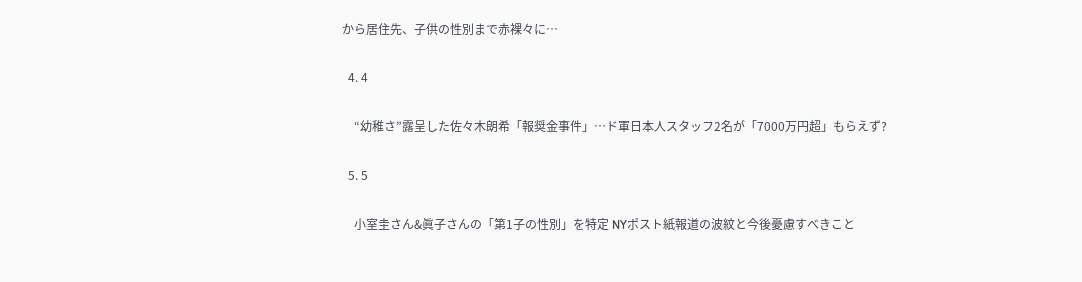から居住先、子供の性別まで赤裸々に…

  4. 4

    “幼稚さ”露呈した佐々木朗希「報奨金事件」…ド軍日本人スタッフ2名が「7000万円超」もらえず?

  5. 5

    小室圭さん&眞子さんの「第1子の性別」を特定 NYポスト紙報道の波紋と今後憂慮すべきこと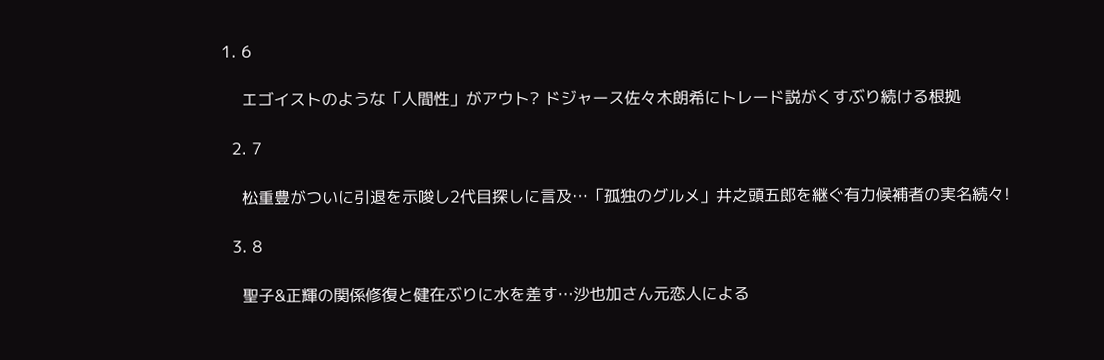1. 6

    エゴイストのような「人間性」がアウト? ドジャース佐々木朗希にトレード説がくすぶり続ける根拠

  2. 7

    松重豊がついに引退を示唆し2代目探しに言及…「孤独のグルメ」井之頭五郎を継ぐ有力候補者の実名続々!

  3. 8

    聖子&正輝の関係修復と健在ぶりに水を差す…沙也加さん元恋人による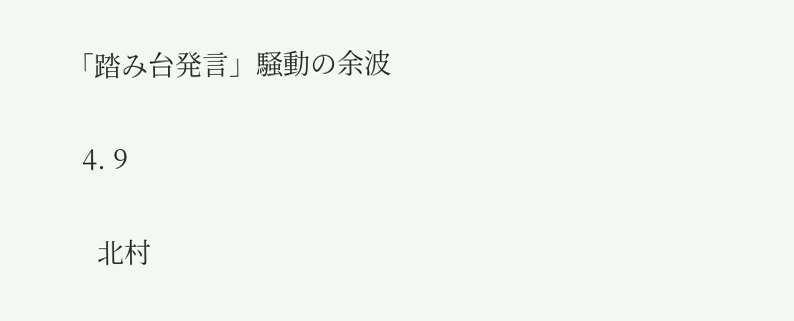「踏み台発言」騒動の余波

  4. 9

    北村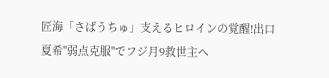匠海「さばうちゅ」支えるヒロインの覚醒!出口夏希"弱点克服"でフジ月9救世主へ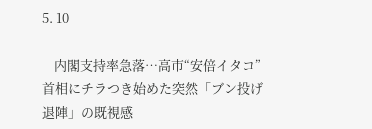5. 10

    内閣支持率急落…高市“安倍イタコ”首相にチラつき始めた突然「ブン投げ退陣」の既視感